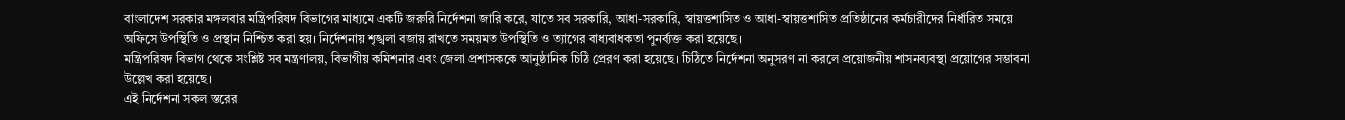বাংলাদেশ সরকার মঙ্গলবার মন্ত্রিপরিষদ বিভাগের মাধ্যমে একটি জরুরি নির্দেশনা জারি করে, যাতে সব সরকারি, আধা-সরকারি, স্বায়ত্তশাসিত ও আধা-স্বায়ত্তশাসিত প্রতিষ্ঠানের কর্মচারীদের নির্ধারিত সময়ে অফিসে উপস্থিতি ও প্রস্থান নিশ্চিত করা হয়। নির্দেশনায় শৃঙ্খলা বজায় রাখতে সময়মত উপস্থিতি ও ত্যাগের বাধ্যবাধকতা পুনর্ব্যক্ত করা হয়েছে।
মন্ত্রিপরিষদ বিভাগ থেকে সংশ্লিষ্ট সব মন্ত্রণালয়, বিভাগীয় কমিশনার এবং জেলা প্রশাসককে আনুষ্ঠানিক চিঠি প্রেরণ করা হয়েছে। চিঠিতে নির্দেশনা অনুসরণ না করলে প্রয়োজনীয় শাসনব্যবস্থা প্রয়োগের সম্ভাবনা উল্লেখ করা হয়েছে।
এই নির্দেশনা সকল স্তরের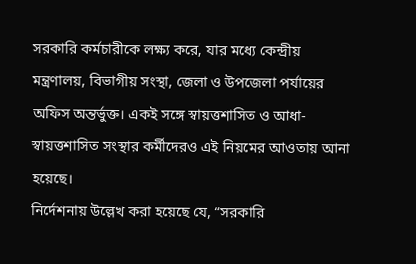সরকারি কর্মচারীকে লক্ষ্য করে, যার মধ্যে কেন্দ্রীয় মন্ত্রণালয়, বিভাগীয় সংস্থা, জেলা ও উপজেলা পর্যায়ের অফিস অন্তর্ভুক্ত। একই সঙ্গে স্বায়ত্তশাসিত ও আধা-স্বায়ত্তশাসিত সংস্থার কর্মীদেরও এই নিয়মের আওতায় আনা হয়েছে।
নির্দেশনায় উল্লেখ করা হয়েছে যে, “সরকারি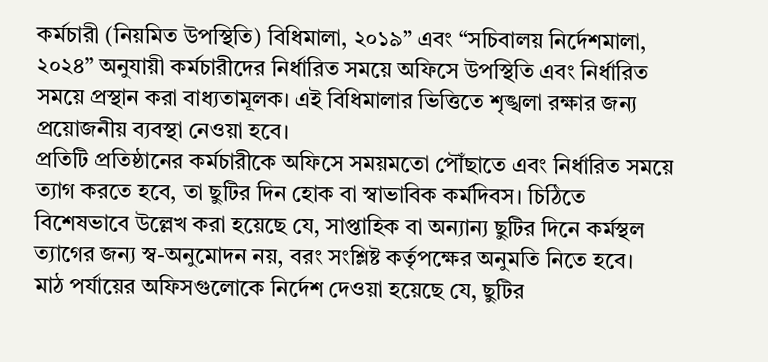কর্মচারী (নিয়মিত উপস্থিতি) বিধিমালা, ২০১৯” এবং “সচিবালয় নির্দেশমালা, ২০২৪” অনুযায়ী কর্মচারীদের নির্ধারিত সময়ে অফিসে উপস্থিতি এবং নির্ধারিত সময়ে প্রস্থান করা বাধ্যতামূলক। এই বিধিমালার ভিত্তিতে শৃঙ্খলা রক্ষার জন্য প্রয়োজনীয় ব্যবস্থা নেওয়া হবে।
প্রতিটি প্রতিষ্ঠানের কর্মচারীকে অফিসে সময়মতো পৌঁছাতে এবং নির্ধারিত সময়ে ত্যাগ করতে হবে, তা ছুটির দিন হোক বা স্বাভাবিক কর্মদিবস। চিঠিতে বিশেষভাবে উল্লেখ করা হয়েছে যে, সাপ্তাহিক বা অন্যান্য ছুটির দিনে কর্মস্থল ত্যাগের জন্য স্ব-অনুমোদন নয়, বরং সংশ্লিষ্ট কর্তৃপক্ষের অনুমতি নিতে হবে।
মাঠ পর্যায়ের অফিসগুলোকে নির্দেশ দেওয়া হয়েছে যে, ছুটির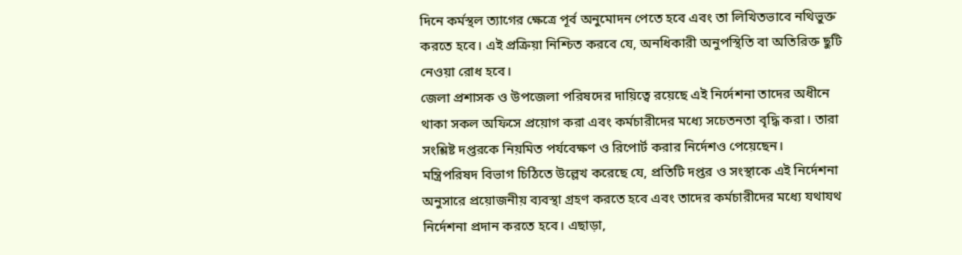দিনে কর্মস্থল ত্যাগের ক্ষেত্রে পূর্ব অনুমোদন পেতে হবে এবং তা লিখিতভাবে নথিভুক্ত করতে হবে। এই প্রক্রিয়া নিশ্চিত করবে যে, অনধিকারী অনুপস্থিতি বা অতিরিক্ত ছুটি নেওয়া রোধ হবে।
জেলা প্রশাসক ও উপজেলা পরিষদের দায়িত্বে রয়েছে এই নির্দেশনা তাদের অধীনে থাকা সকল অফিসে প্রয়োগ করা এবং কর্মচারীদের মধ্যে সচেতনতা বৃদ্ধি করা। তারা সংশ্লিষ্ট দপ্তরকে নিয়মিত পর্যবেক্ষণ ও রিপোর্ট করার নির্দেশও পেয়েছেন।
মন্ত্রিপরিষদ বিভাগ চিঠিতে উল্লেখ করেছে যে, প্রতিটি দপ্তর ও সংস্থাকে এই নির্দেশনা অনুসারে প্রয়োজনীয় ব্যবস্থা গ্রহণ করতে হবে এবং তাদের কর্মচারীদের মধ্যে যথাযথ নির্দেশনা প্রদান করতে হবে। এছাড়া,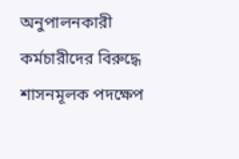অনুপালনকারী কর্মচারীদের বিরুদ্ধে শাসনমূলক পদক্ষেপ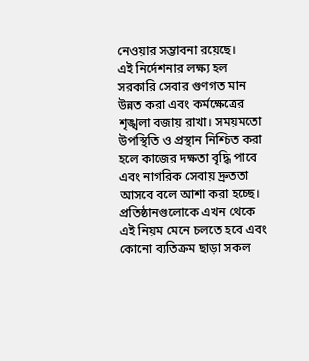নেওয়ার সম্ভাবনা রয়েছে।
এই নির্দেশনার লক্ষ্য হল সরকারি সেবার গুণগত মান উন্নত করা এবং কর্মক্ষেত্রের শৃঙ্খলা বজায় রাখা। সময়মতো উপস্থিতি ও প্রস্থান নিশ্চিত করা হলে কাজের দক্ষতা বৃদ্ধি পাবে এবং নাগরিক সেবায় দ্রুততা আসবে বলে আশা করা হচ্ছে।
প্রতিষ্ঠানগুলোকে এখন থেকে এই নিয়ম মেনে চলতে হবে এবং কোনো ব্যতিক্রম ছাড়া সকল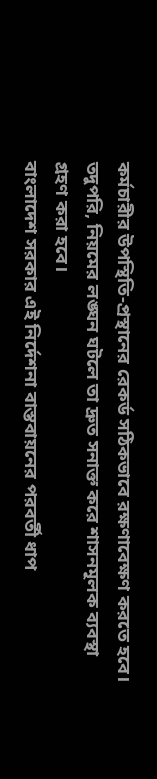কর্মচারীর উপস্থিতি-প্রস্থানের রেকর্ড সঠিকভাবে রক্ষণাবেক্ষণ করতে হবে। তদুপরি, নিয়মের লঙ্ঘন ঘটলে তা দ্রুত সনাক্ত করে শাসনমূলক ব্যবস্থা গ্রহণ করা হবে।
বাংলাদেশ সরকার এই নির্দেশনা বাস্তবায়নের পরবর্তী ধাপ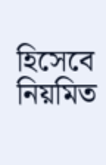হিসেবে নিয়মিত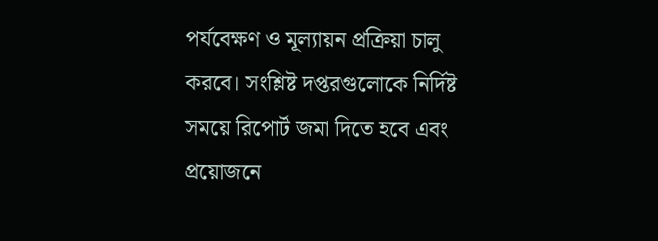পর্যবেক্ষণ ও মূল্যায়ন প্রক্রিয়া চালু করবে। সংশ্লিষ্ট দপ্তরগুলোকে নির্দিষ্ট সময়ে রিপোর্ট জমা দিতে হবে এবং প্রয়োজনে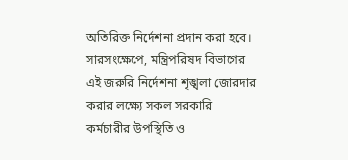অতিরিক্ত নির্দেশনা প্রদান করা হবে।
সারসংক্ষেপে, মন্ত্রিপরিষদ বিভাগের এই জরুরি নির্দেশনা শৃঙ্খলা জোরদার করার লক্ষ্যে সকল সরকারি কর্মচারীর উপস্থিতি ও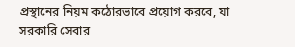প্রস্থানের নিয়ম কঠোরভাবে প্রয়োগ করবে, যা সরকারি সেবার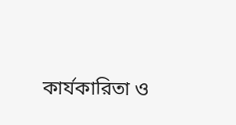কার্যকারিতা ও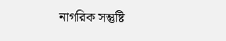নাগরিক সন্তুষ্টি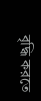বৃদ্ধি করতে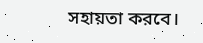সহায়তা করবে।